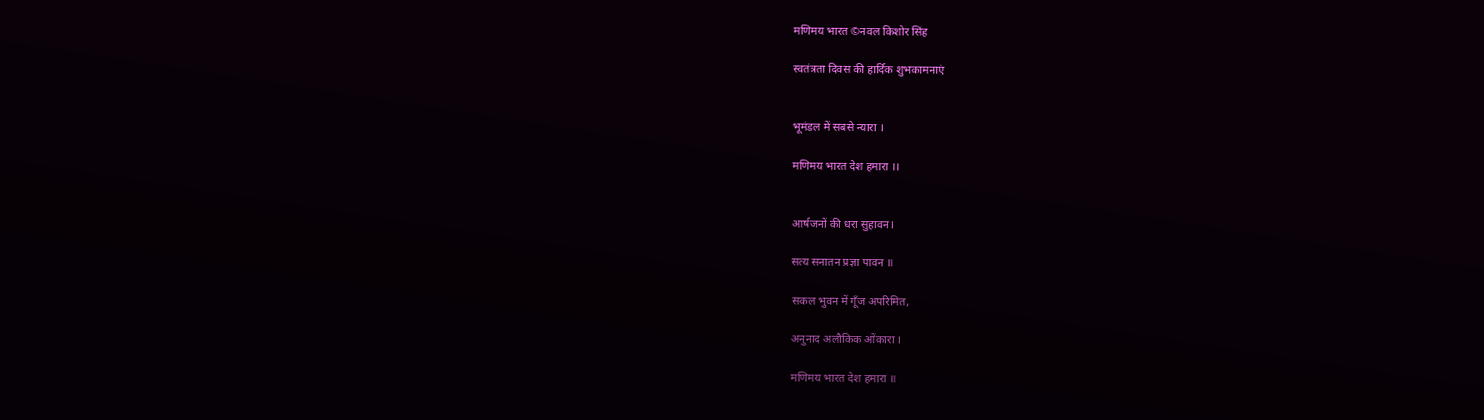मणिमय भारत ©नवल किशोर सिंह

स्वतंत्रता दिवस की हार्दिक शुभकामनाएं


भूमंडल में सबसे न्यारा ।

मणिमय भारत देश हमारा ।।


आर्षजनों की धरा सुहावन।

सत्य सनातन प्रज्ञा पावन ॥

सकल भुवन में गूँज अपरिमित,

अनुनाद अलौकिक ओंकारा ।

मणिमय भारत देश हमारा ॥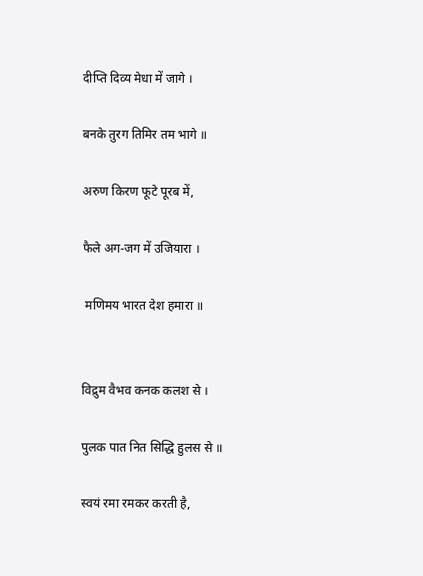दीप्ति दिव्य मेधा में जागे ।

बनके तुरग तिमिर तम भागे ॥

अरुण किरण फूटे पूरब में,

फैले अग-जग में उजियारा ।

 मणिमय भारत देश हमारा ॥


विद्रुम वैभव कनक कलश से ।

पुलक पात नित सिद्धि हुलस से ॥

स्वयं रमा रमकर करती है,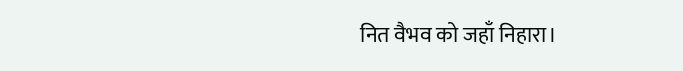नित वैभव को जहाँ निहारा।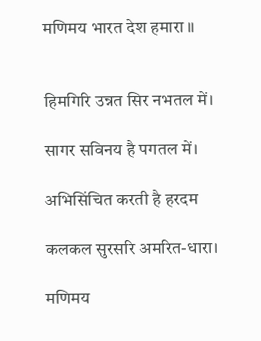मणिमय भारत देश हमारा ॥


हिमगिरि उन्नत सिर नभतल में।

सागर सविनय है पगतल में।

अभिसिंचित करती है हरदम

कलकल सुरसरि अमरित-धारा।

मणिमय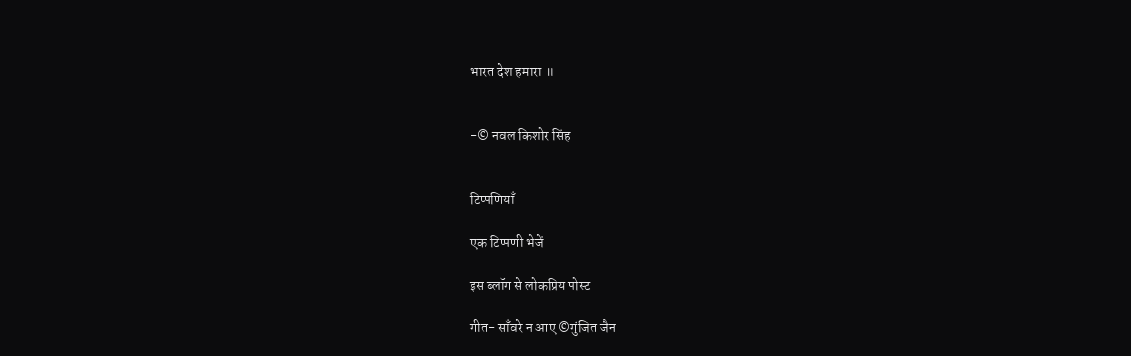भारत देश हमारा ॥


-© नवल किशोर सिंह


टिप्पणियाँ

एक टिप्पणी भेजें

इस ब्लॉग से लोकप्रिय पोस्ट

गीत- साँवरे न आए ©गुंजित जैन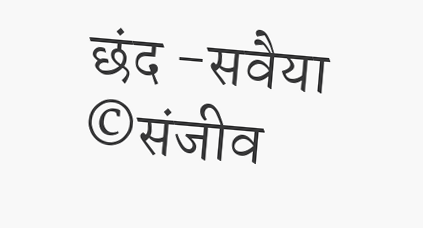छंद -सवैया ©संजीव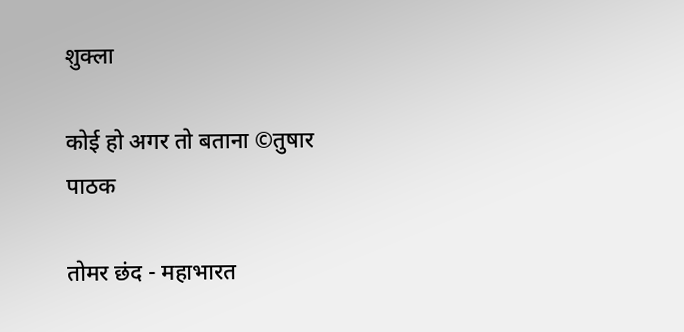शुक्ला

कोई हो अगर तो बताना ©तुषार पाठक

तोमर छंद - महाभारत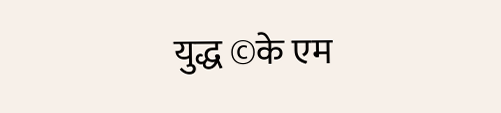युद्ध ©के एम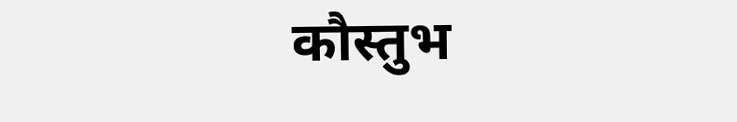कौस्तुभ